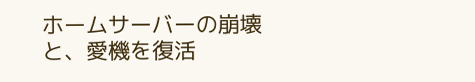ホームサーバーの崩壊と、愛機を復活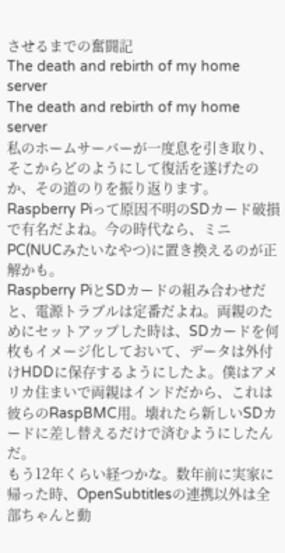させるまでの奮闘記
The death and rebirth of my home server
The death and rebirth of my home server
私のホームサーバーが一度息を引き取り、そこからどのようにして復活を遂げたのか、その道のりを振り返ります。
Raspberry Piって原因不明のSDカード破損で有名だよね。今の時代なら、ミニPC(NUCみたいなやつ)に置き換えるのが正解かも。
Raspberry PiとSDカードの組み合わせだと、電源トラブルは定番だよね。両親のためにセットアップした時は、SDカードを何枚もイメージ化しておいて、データは外付けHDDに保存するようにしたよ。僕はアメリカ住まいで両親はインドだから、これは彼らのRaspBMC用。壊れたら新しいSDカードに差し替えるだけで済むようにしたんだ。
もう12年くらい経つかな。数年前に実家に帰った時、OpenSubtitlesの連携以外は全部ちゃんと動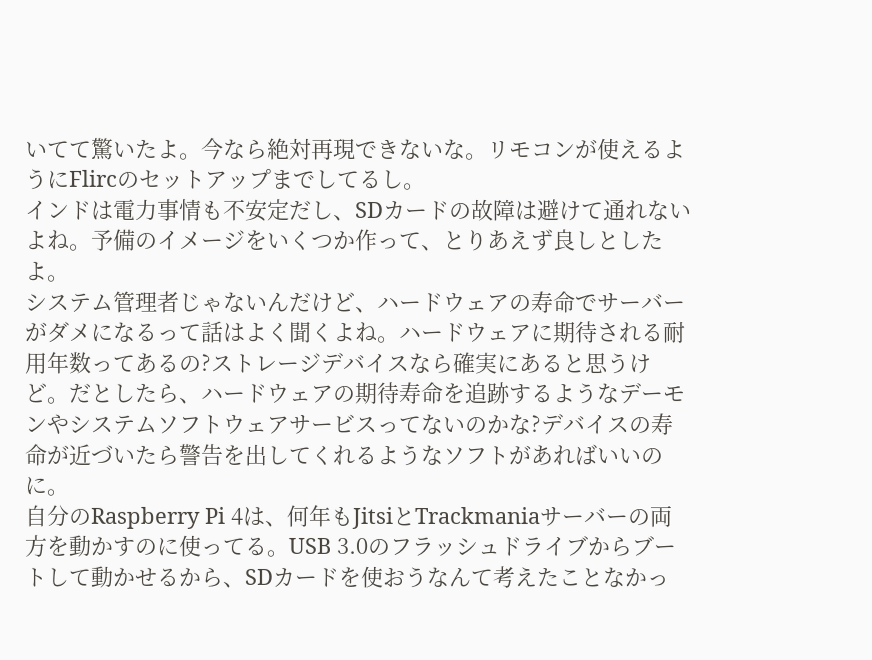いてて驚いたよ。今なら絶対再現できないな。リモコンが使えるようにFlircのセットアップまでしてるし。
インドは電力事情も不安定だし、SDカードの故障は避けて通れないよね。予備のイメージをいくつか作って、とりあえず良しとしたよ。
システム管理者じゃないんだけど、ハードウェアの寿命でサーバーがダメになるって話はよく聞くよね。ハードウェアに期待される耐用年数ってあるの?ストレージデバイスなら確実にあると思うけど。だとしたら、ハードウェアの期待寿命を追跡するようなデーモンやシステムソフトウェアサービスってないのかな?デバイスの寿命が近づいたら警告を出してくれるようなソフトがあればいいのに。
自分のRaspberry Pi 4は、何年もJitsiとTrackmaniaサーバーの両方を動かすのに使ってる。USB 3.0のフラッシュドライブからブートして動かせるから、SDカードを使おうなんて考えたことなかっ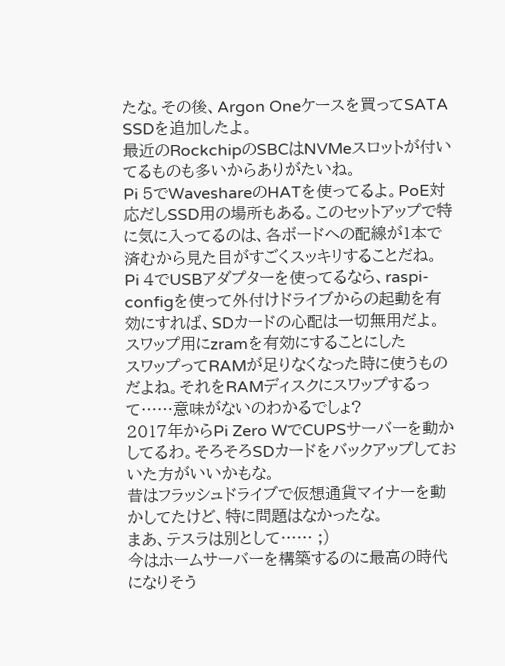たな。その後、Argon Oneケースを買ってSATA SSDを追加したよ。
最近のRockchipのSBCはNVMeスロットが付いてるものも多いからありがたいね。
Pi 5でWaveshareのHATを使ってるよ。PoE対応だしSSD用の場所もある。このセットアップで特に気に入ってるのは、各ボードへの配線が1本で済むから見た目がすごくスッキリすることだね。
Pi 4でUSBアダプターを使ってるなら、raspi-configを使って外付けドライブからの起動を有効にすれば、SDカードの心配は一切無用だよ。
スワップ用にzramを有効にすることにした
スワップってRAMが足りなくなった時に使うものだよね。それをRAMディスクにスワップするって……意味がないのわかるでしょ?
2017年からPi Zero WでCUPSサーバーを動かしてるわ。そろそろSDカードをバックアップしておいた方がいいかもな。
昔はフラッシュドライブで仮想通貨マイナーを動かしてたけど、特に問題はなかったな。
まあ、テスラは別として…… ;)
今はホームサーバーを構築するのに最高の時代になりそう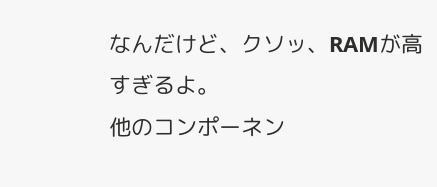なんだけど、クソッ、RAMが高すぎるよ。
他のコンポーネン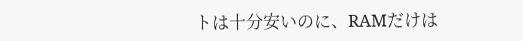トは十分安いのに、RAMだけは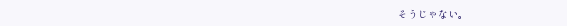そうじゃない。